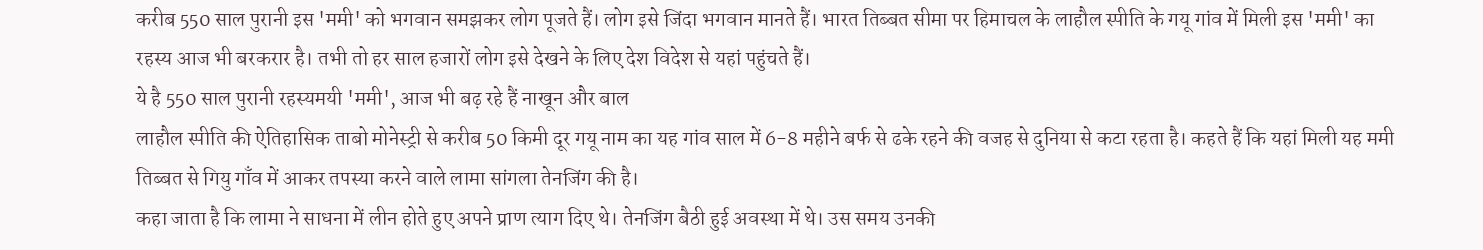करीब 550 साल पुरानी इस 'ममी' को भगवान समझकर लोग पूजते हैं। लोग इसे जिंदा भगवान मानते हैं। भारत तिब्बत सीमा पर हिमाचल के लाहौल स्पीति के गयू गांव में मिली इस 'ममी' का रहस्य आज भी बरकरार है। तभी तो हर साल हजारों लोग इसे देखने के लिए देश विदेश से यहां पहुंचते हैं।
ये है 550 साल पुरानी रहस्यमयी 'ममी', आज भी बढ़ रहे हैं नाखून और बाल
लाहौल स्पीति की ऐतिहासिक ताबो मोनेस्ट्री से करीब 50 किमी दूर गयू नाम का यह गांव साल में 6-8 महीने बर्फ से ढके रहने की वजह से दुनिया से कटा रहता है। कहते हैं कि यहां मिली यह ममी तिब्बत से गियु गाँव में आकर तपस्या करने वाले लामा सांगला तेनजिंग की है।
कहा जाता है कि लामा ने साधना में लीन होते हुए अपने प्राण त्याग दिए थे। तेनजिंग बैठी हुई अवस्था में थे। उस समय उनकी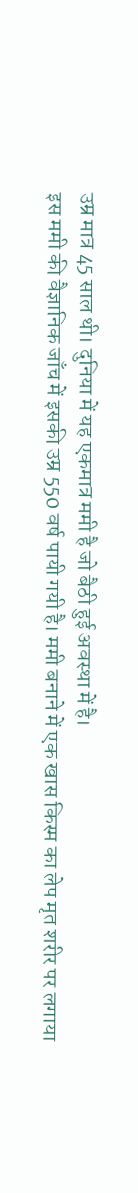उम्र मात्र 45 साल थी। दुनिया में यह एकमात्र ममी है जो बैठी हुई अवस्था में है।
इस ममी की वैज्ञानिक जाँच में इसकी उम्र 550 वर्ष पायी गयी है। ममी बनाने में एक खास किस्म का लेप मृत शरीर पर लगाया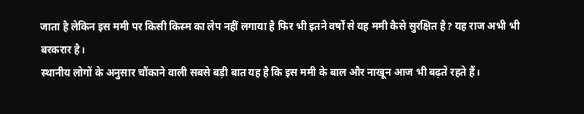जाता है लेकिन इस ममी पर किसी किस्म का लेप नहीं लगाया है फिर भी इतने वर्षों से यह ममी कैसे सुरक्षित है? यह राज अभी भी बरकरार है।
स्थानीय लोगों के अनुसार चौंकाने वाली सबसे बड़ी बात यह है कि इस ममी के बाल और नाखून आज भी बढ़ते रहते हैं।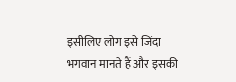इसीलिए लोग इसे जिंदा भगवान मानते हैं और इसकी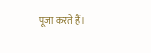पूजा करते हैं।